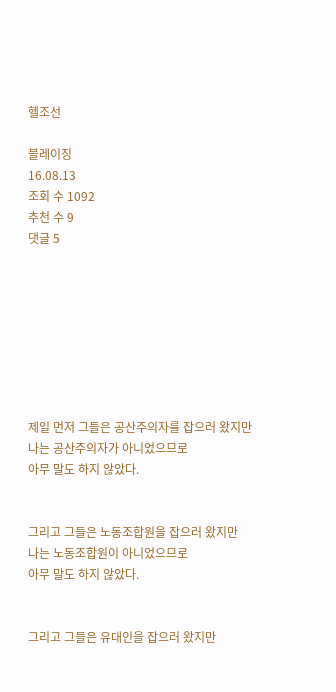헬조선

블레이징
16.08.13
조회 수 1092
추천 수 9
댓글 5








제일 먼저 그들은 공산주의자를 잡으러 왔지만
나는 공산주의자가 아니었으므로
아무 말도 하지 않았다.


그리고 그들은 노동조합원을 잡으러 왔지만
나는 노동조합원이 아니었으므로
아무 말도 하지 않았다.


그리고 그들은 유대인을 잡으러 왔지만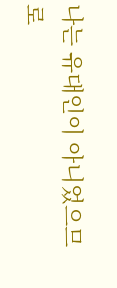나는 유대인이 아니었으므로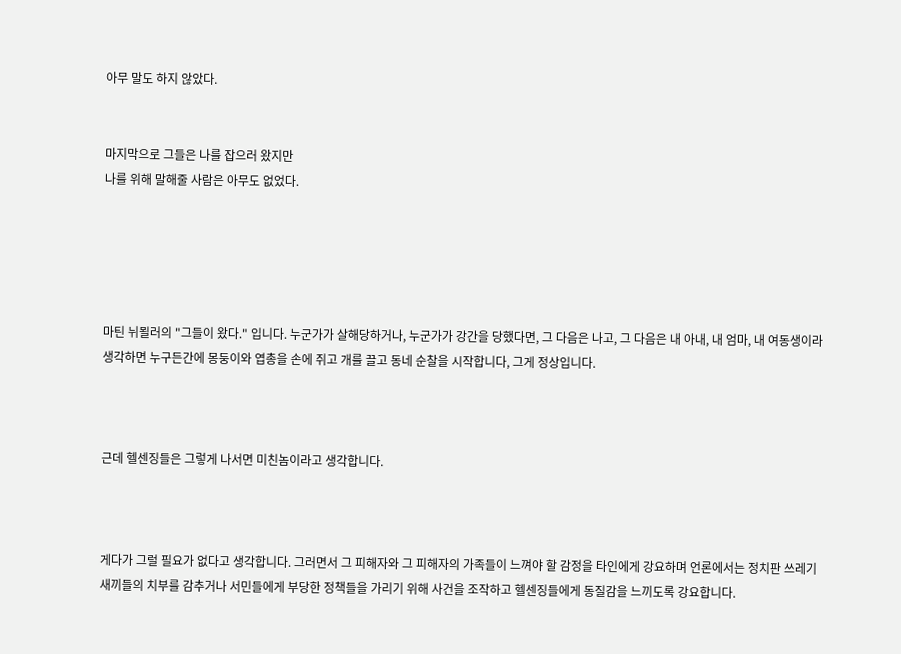아무 말도 하지 않았다.


마지막으로 그들은 나를 잡으러 왔지만
나를 위해 말해줄 사람은 아무도 없었다.





마틴 뉘묄러의 "그들이 왔다." 입니다. 누군가가 살해당하거나, 누군가가 강간을 당했다면, 그 다음은 나고, 그 다음은 내 아내, 내 엄마, 내 여동생이라 생각하면 누구든간에 몽둥이와 엽총을 손에 쥐고 개를 끌고 동네 순찰을 시작합니다, 그게 정상입니다.



근데 헬센징들은 그렇게 나서면 미친놈이라고 생각합니다.



게다가 그럴 필요가 없다고 생각합니다. 그러면서 그 피해자와 그 피해자의 가족들이 느껴야 할 감정을 타인에게 강요하며 언론에서는 정치판 쓰레기 새끼들의 치부를 감추거나 서민들에게 부당한 정책들을 가리기 위해 사건을 조작하고 헬센징들에게 동질감을 느끼도록 강요합니다.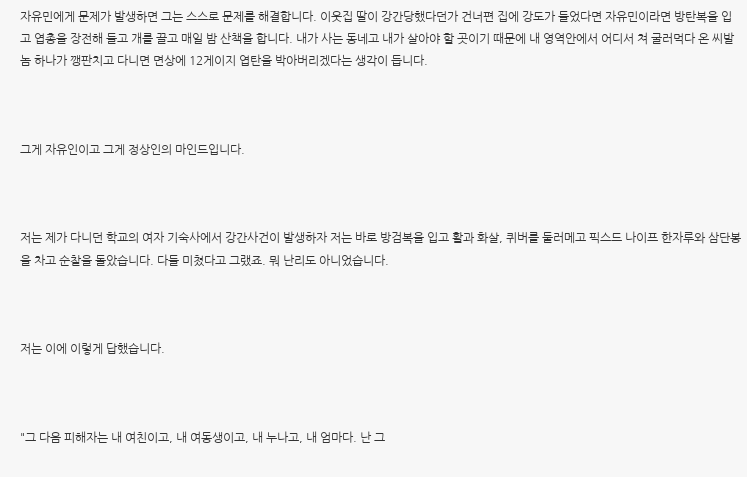자유민에게 문제가 발생하면 그는 스스로 문제를 해결합니다. 이웃집 딸이 강간당했다던가 건너편 집에 강도가 들었다면 자유민이라면 방탄복을 입고 엽총을 장전해 들고 개를 끌고 매일 밤 산책을 합니다. 내가 사는 동네고 내가 살아야 할 곳이기 때문에 내 영역안에서 어디서 쳐 굴러먹다 온 씨발놈 하나가 깽판치고 다니면 면상에 12게이지 엽탄을 박아버리겠다는 생각이 듭니다.



그게 자유인이고 그게 정상인의 마인드입니다.



저는 제가 다니던 학교의 여자 기숙사에서 강간사건이 발생하자 저는 바로 방검복을 입고 활과 화살, 퀴버를 둘러메고 픽스드 나이프 한자루와 삼단봉을 차고 순찰을 돌았습니다. 다들 미쳤다고 그랬죠. 뭐 난리도 아니었습니다.



저는 이에 이렇게 답했습니다.



"그 다음 피해자는 내 여친이고, 내 여동생이고, 내 누나고, 내 엄마다. 난 그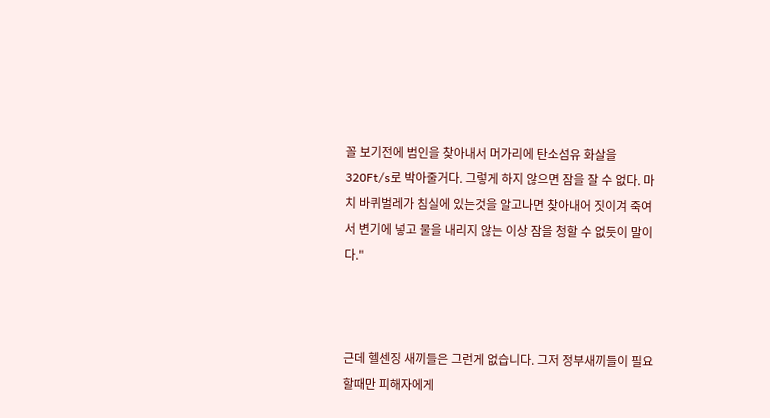꼴 보기전에 범인을 찾아내서 머가리에 탄소섬유 화살을 320Ft/s로 박아줄거다. 그렇게 하지 않으면 잠을 잘 수 없다. 마치 바퀴벌레가 침실에 있는것을 알고나면 찾아내어 짓이겨 죽여서 변기에 넣고 물을 내리지 않는 이상 잠을 청할 수 없듯이 말이다."



근데 헬센징 새끼들은 그런게 없습니다. 그저 정부새끼들이 필요할때만 피해자에게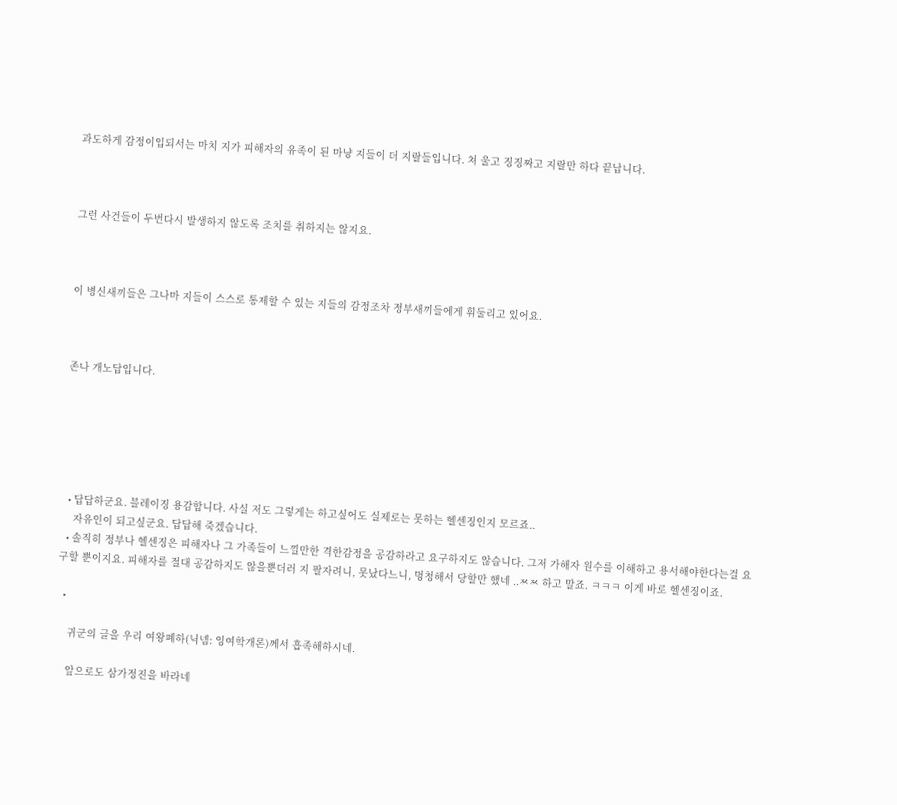과도하게 감정이입되서는 마치 지가 피해자의 유족이 된 마냥 지들이 더 지랄들입니다. 쳐 울고 징징짜고 지랄만 하다 끝납니다.



그런 사건들이 두번다시 발생하지 않도록 조치를 취하지는 않지요.



이 병신새끼들은 그나마 지들이 스스로 통제할 수 있는 지들의 감정조차 정부새끼들에게 휘둘리고 있어요.



존나 개노답입니다.






  • 답답하군요. 블레이징 용감합니다. 사실 저도 그렇게는 하고싶어도 실제로는 못하는 헬센징인지 모르죠..
    자유인이 되고싶군요. 답답해 죽겠습니다.
  • 솔직히 정부나 헬센징은 피해자나 그 가족들이 느낄만한 격한감정을 공감하라고 요구하지도 않습니다. 그저 가해자 원수를 이해하고 용서해야한다는걸 요구할 뿐이지요. 피해자를 절대 공감하지도 않을뿐더러 지 팔자려니, 못났다느니, 멍청해서 당할만 했네 ..ㅉㅉ 하고 말죠. ㅋㅋㅋ 이게 바로 헬센징이죠.

  •

    귀군의 글을 우리 여왕폐하(닉넴: 잉여학개론)께서 흡족해하시네.

    앞으로도 삼가정진을 바라네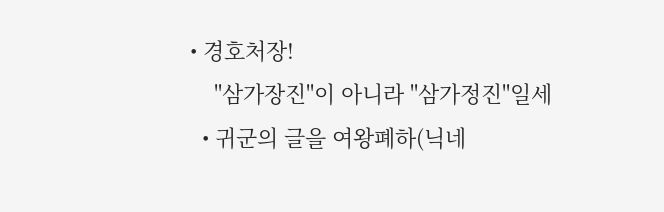• 경호처장!
    "삼가장진"이 아니라 "삼가정진"일세
  • 귀군의 글을 여왕폐하(닉네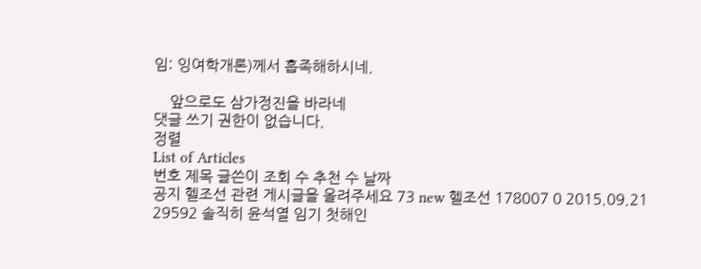임: 잉여학개론)께서 흡족해하시네.

    앞으로도 삼가정진을 바라네
댓글 쓰기 권한이 없습니다.
정렬
List of Articles
번호 제목 글쓴이 조회 수 추천 수 날짜
공지 헬조선 관련 게시글을 올려주세요 73 new 헬조선 178007 0 2015.09.21
29592 솔직히 윤석열 임기 첫해인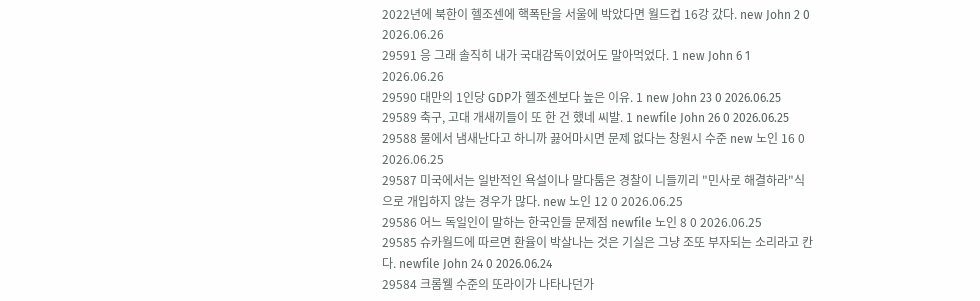2022년에 북한이 헬조센에 핵폭탄을 서울에 박았다면 월드컵 16강 갔다. new John 2 0 2026.06.26
29591 응 그래 솔직히 내가 국대감독이었어도 말아먹었다. 1 new John 6 1 2026.06.26
29590 대만의 1인당 GDP가 헬조센보다 높은 이유. 1 new John 23 0 2026.06.25
29589 축구, 고대 개새끼들이 또 한 건 했네 씨발. 1 newfile John 26 0 2026.06.25
29588 물에서 냄새난다고 하니까 끓어마시면 문제 없다는 창원시 수준 new 노인 16 0 2026.06.25
29587 미국에서는 일반적인 욕설이나 말다툼은 경찰이 니들끼리 "민사로 해결하라"식으로 개입하지 않는 경우가 많다. new 노인 12 0 2026.06.25
29586 어느 독일인이 말하는 한국인들 문제점 newfile 노인 8 0 2026.06.25
29585 슈카월드에 따르면 환율이 박살나는 것은 기실은 그냥 조또 부자되는 소리라고 칸다. newfile John 24 0 2026.06.24
29584 크롬웰 수준의 또라이가 나타나던가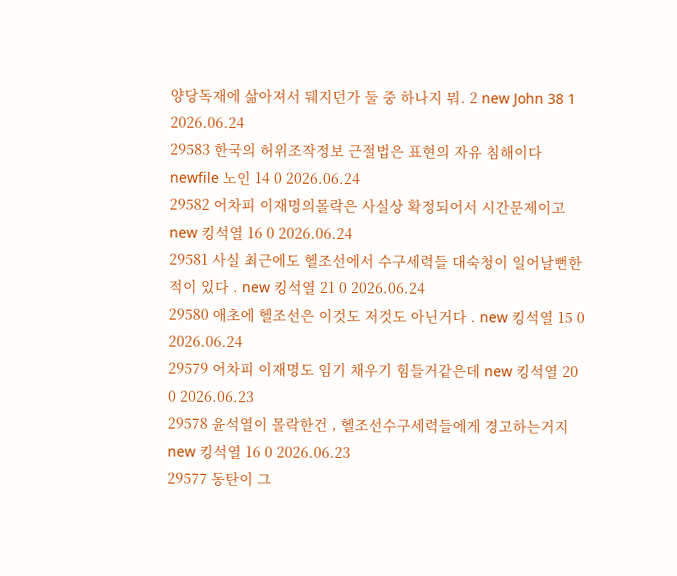양당독재에 삶아져서 뒈지던가 둘 중 하나지 뭐. 2 new John 38 1 2026.06.24
29583 한국의 허위조작정보 근절법은 표현의 자유 침해이다 newfile 노인 14 0 2026.06.24
29582 어차피 이재명의몰락은 사실상 확정되어서 시간문제이고 new 킹석열 16 0 2026.06.24
29581 사실 최근에도 헬조선에서 수구세력들 대숙청이 일어날뻔한적이 있다 . new 킹석열 21 0 2026.06.24
29580 애초에 헬조선은 이것도 저것도 아닌거다 . new 킹석열 15 0 2026.06.24
29579 어차피 이재명도 임기 채우기 힘들거같은데 new 킹석열 20 0 2026.06.23
29578 윤석열이 몰락한건 , 헬조선수구세력들에게 경고하는거지 new 킹석열 16 0 2026.06.23
29577 동탄이 그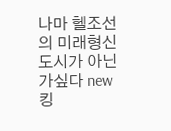나마 헬조선의 미래형신도시가 아닌가싶다 new 킹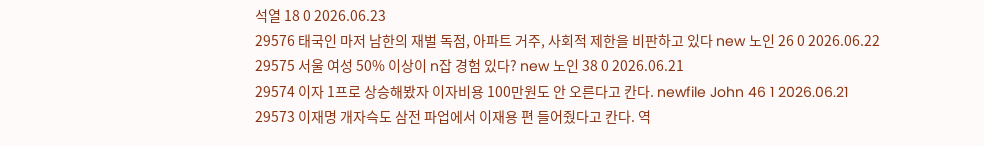석열 18 0 2026.06.23
29576 태국인 마저 남한의 재벌 독점, 아파트 거주, 사회적 제한을 비판하고 있다 new 노인 26 0 2026.06.22
29575 서울 여성 50% 이상이 n잡 경험 있다? new 노인 38 0 2026.06.21
29574 이자 1프로 상승해봤자 이자비용 100만원도 안 오른다고 칸다. newfile John 46 1 2026.06.21
29573 이재명 개자슥도 삼전 파업에서 이재용 편 들어줬다고 칸다. 역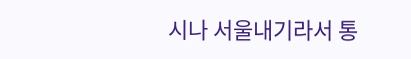시나 서울내기라서 통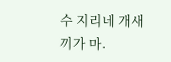수 지리네 개새끼가 마.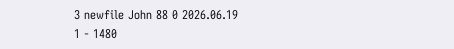3 newfile John 88 0 2026.06.19
1 - 1480